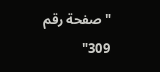"صفحة رقم 309"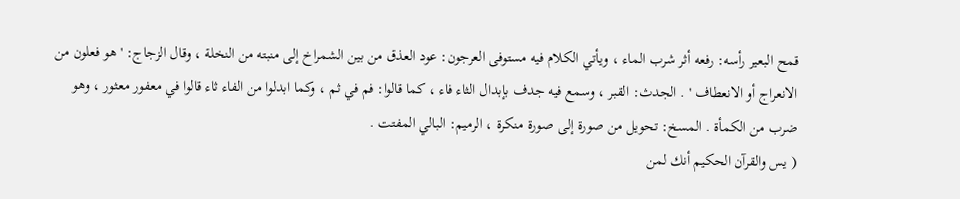قمح البعير رأسه: رفعه أثر شرب الماء ، ويأتي الكلام فيه مستوفى العرجون: عود العذق من بين الشمراخ إلى منبته من النخلة ، وقال الزجاج: ' هو فعلون من الانعراج أو الانعطاف ' . الجدث: القبر ، وسمع فيه جدف بإبدال الثاء فاء ، كما قالوا: فم في ثم ، وكما ابدلوا من الفاء ثاء قالوا في معفور معثور ، وهو ضرب من الكمأة . المسخ: تحويل من صورة إلى صورة منكرة ، الرميم: البالي المفتت .
( يس والقرآن الحكيم أنك لمن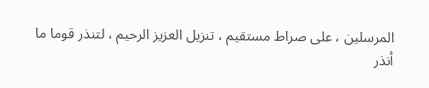المرسلين ، على صراط مستقيم ، تنزيل العزيز الرحيم ، لتنذر قوما ما أنذر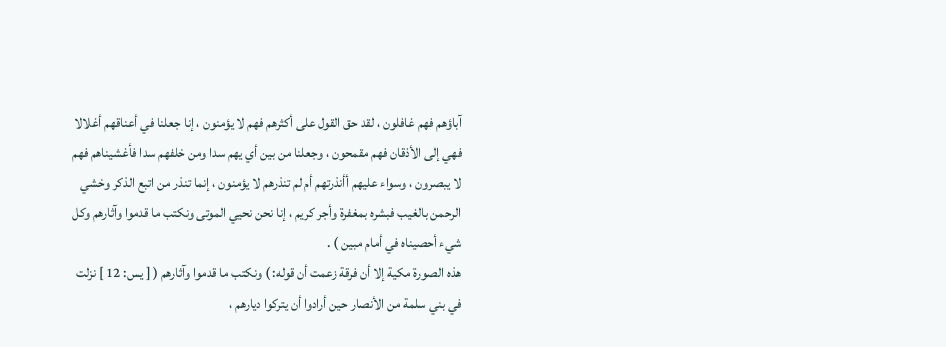آباؤهم فهم غافلون ، لقد حق القول على أكثرهم فهم لا يؤمنون ، إنا جعلنا في أعناقهم أغلالا فهي إلى الأذقان فهم مقمحون ، وجعلنا من بين أي يهم سدا ومن خلفهم سدا فأغشيناهم فهم لا يبصرون ، وسواء عليهم أأنذرتهم أم لم تنذرهم لا يؤمنون ، إنما تنذر من اتبع الذكر وخشي الرحمن بالغيب فبشره بمغفرة وأجر كريم ، إنا نحن نحيي الموتى ونكتب ما قدموا وآثارهم وكل شيء أحصيناه في أمام مبين ) .
هذه الصورة مكية إلا أن فرقة زعمت أن قوله: ) ونكتب ما قدموا وآثارهم ( [ يس: 12 ] نزلت في بني سلمة من الأنصار حين أرادوا أن يتركوا ديارهم ،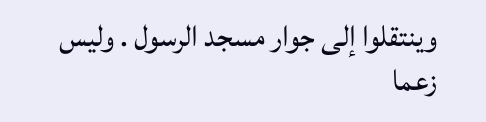وينتقلوا إلى جوار مسجد الرسول . وليس زعما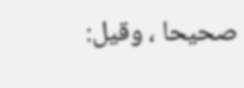صحيحا ، وقيل: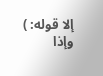إلا قوله: ) وإذا